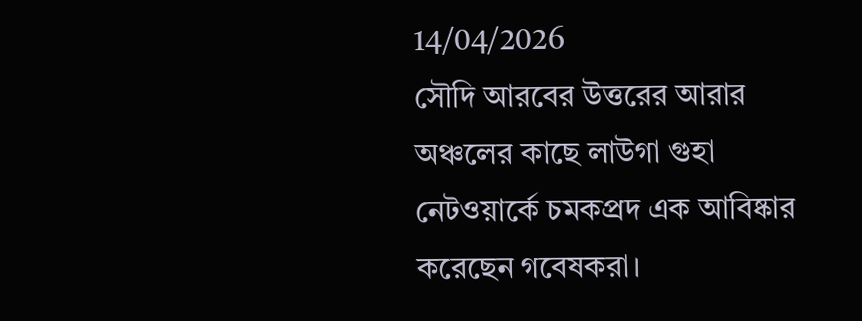14/04/2026
সৌদি আরবের উত্তরের আরার অঞ্চলের কাছে লাউগা গুহা নেটওয়ার্কে চমকপ্রদ এক আবিষ্কার করেছেন গবেষকরা।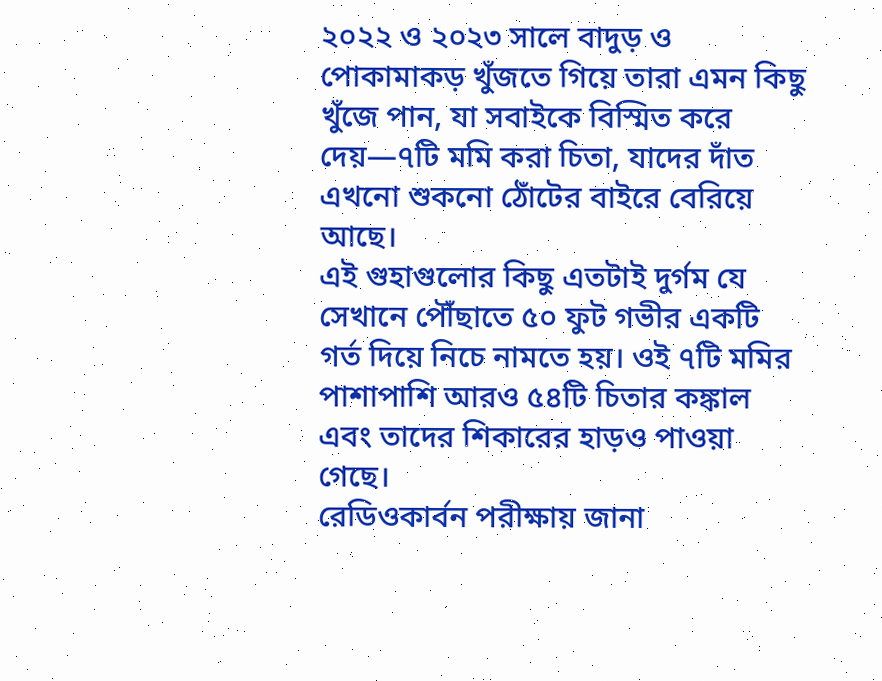২০২২ ও ২০২৩ সালে বাদুড় ও পোকামাকড় খুঁজতে গিয়ে তারা এমন কিছু খুঁজে পান, যা সবাইকে বিস্মিত করে দেয়—৭টি মমি করা চিতা, যাদের দাঁত এখনো শুকনো ঠোঁটের বাইরে বেরিয়ে আছে।
এই গুহাগুলোর কিছু এতটাই দুর্গম যে সেখানে পৌঁছাতে ৫০ ফুট গভীর একটি গর্ত দিয়ে নিচে নামতে হয়। ওই ৭টি মমির পাশাপাশি আরও ৫৪টি চিতার কঙ্কাল এবং তাদের শিকারের হাড়ও পাওয়া গেছে।
রেডিওকার্বন পরীক্ষায় জানা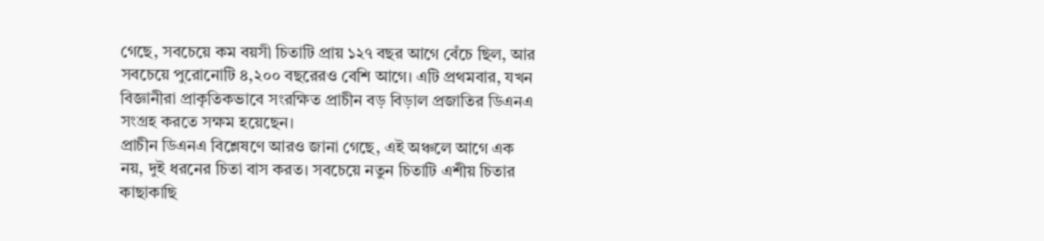গেছে, সবচেয়ে কম বয়সী চিতাটি প্রায় ১২৭ বছর আগে বেঁচে ছিল, আর সবচেয়ে পুরোনোটি ৪,২০০ বছরেরও বেশি আগে। এটি প্রথমবার, যখন বিজ্ঞানীরা প্রাকৃতিকভাবে সংরক্ষিত প্রাচীন বড় বিড়াল প্রজাতির ডিএনএ সংগ্রহ করতে সক্ষম হয়েছেন।
প্রাচীন ডিএনএ বিশ্লেষণে আরও জানা গেছে, এই অঞ্চলে আগে এক নয়, দুই ধরনের চিতা বাস করত। সবচেয়ে নতুন চিতাটি এশীয় চিতার কাছাকাছি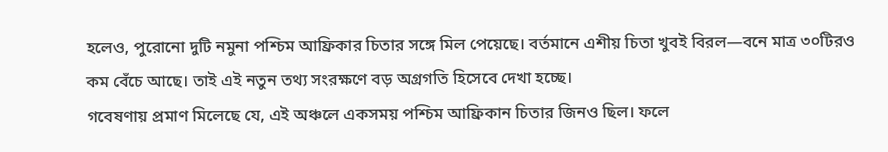হলেও, পুরোনো দুটি নমুনা পশ্চিম আফ্রিকার চিতার সঙ্গে মিল পেয়েছে। বর্তমানে এশীয় চিতা খুবই বিরল—বনে মাত্র ৩০টিরও কম বেঁচে আছে। তাই এই নতুন তথ্য সংরক্ষণে বড় অগ্রগতি হিসেবে দেখা হচ্ছে।
গবেষণায় প্রমাণ মিলেছে যে, এই অঞ্চলে একসময় পশ্চিম আফ্রিকান চিতার জিনও ছিল। ফলে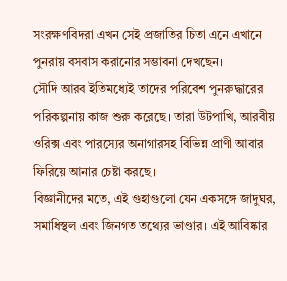সংরক্ষণবিদরা এখন সেই প্রজাতির চিতা এনে এখানে পুনরায় বসবাস করানোর সম্ভাবনা দেখছেন।
সৌদি আরব ইতিমধ্যেই তাদের পরিবেশ পুনরুদ্ধারের পরিকল্পনায় কাজ শুরু করেছে। তারা উটপাখি, আরবীয় ওরিক্স এবং পারস্যের অনাগারসহ বিভিন্ন প্রাণী আবার ফিরিয়ে আনার চেষ্টা করছে।
বিজ্ঞানীদের মতে, এই গুহাগুলো যেন একসঙ্গে জাদুঘর, সমাধিস্থল এবং জিনগত তথ্যের ভাণ্ডার। এই আবিষ্কার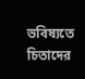ভবিষ্যতে চিতাদের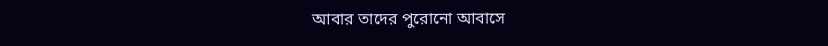আবার তাদের পুরোনো আবাসে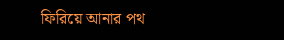ফিরিয়ে আনার পথ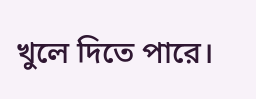খুলে দিতে পারে।